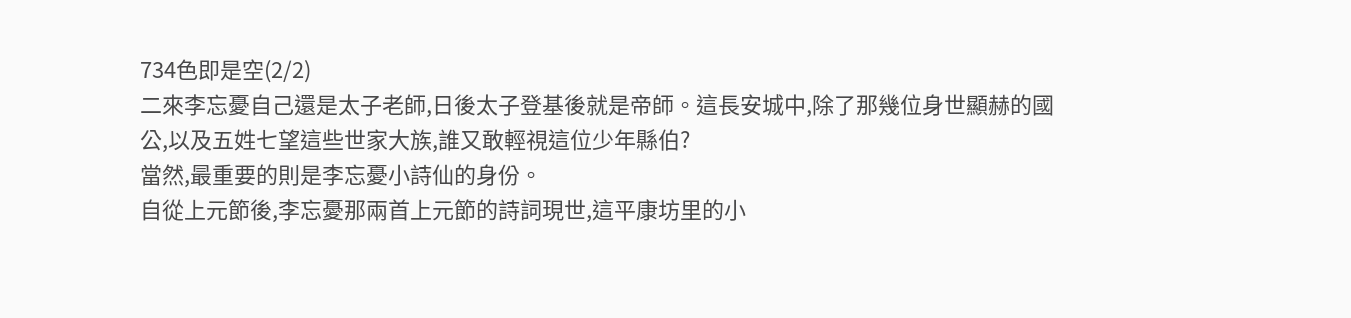734色即是空(2/2)
二來李忘憂自己還是太子老師,日後太子登基後就是帝師。這長安城中,除了那幾位身世顯赫的國公,以及五姓七望這些世家大族,誰又敢輕視這位少年縣伯?
當然,最重要的則是李忘憂小詩仙的身份。
自從上元節後,李忘憂那兩首上元節的詩詞現世,這平康坊里的小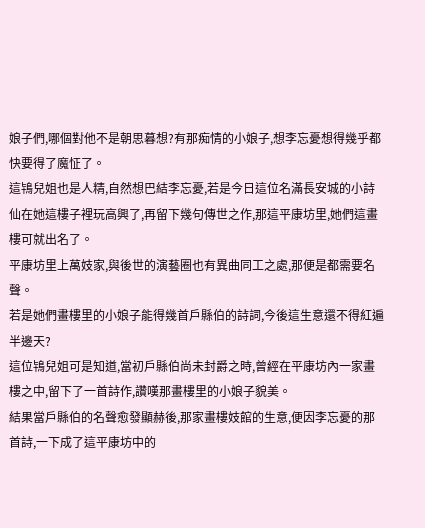娘子們,哪個對他不是朝思暮想?有那痴情的小娘子,想李忘憂想得幾乎都快要得了魔怔了。
這鴇兒姐也是人精,自然想巴結李忘憂,若是今日這位名滿長安城的小詩仙在她這樓子裡玩高興了,再留下幾句傳世之作,那這平康坊里,她們這畫樓可就出名了。
平康坊里上萬妓家,與後世的演藝圈也有異曲同工之處,那便是都需要名聲。
若是她們畫樓里的小娘子能得幾首戶縣伯的詩詞,今後這生意還不得紅遍半邊天?
這位鴇兒姐可是知道,當初戶縣伯尚未封爵之時,曾經在平康坊內一家畫樓之中,留下了一首詩作,讚嘆那畫樓里的小娘子貌美。
結果當戶縣伯的名聲愈發顯赫後,那家畫樓妓館的生意,便因李忘憂的那首詩,一下成了這平康坊中的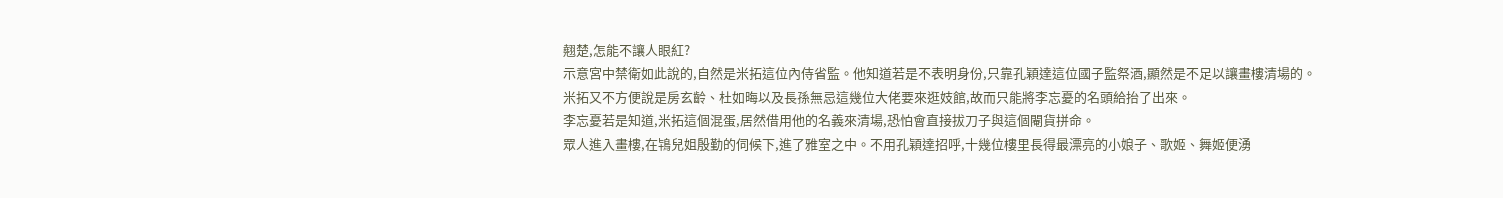翹楚,怎能不讓人眼紅?
示意宮中禁衛如此說的,自然是米拓這位內侍省監。他知道若是不表明身份,只靠孔穎達這位國子監祭酒,顯然是不足以讓畫樓清場的。
米拓又不方便說是房玄齡、杜如晦以及長孫無忌這幾位大佬要來逛妓館,故而只能將李忘憂的名頭給抬了出來。
李忘憂若是知道,米拓這個混蛋,居然借用他的名義來清場,恐怕會直接拔刀子與這個閹貨拼命。
眾人進入畫樓,在鴇兒姐殷勤的伺候下,進了雅室之中。不用孔穎達招呼,十幾位樓里長得最漂亮的小娘子、歌姬、舞姬便湧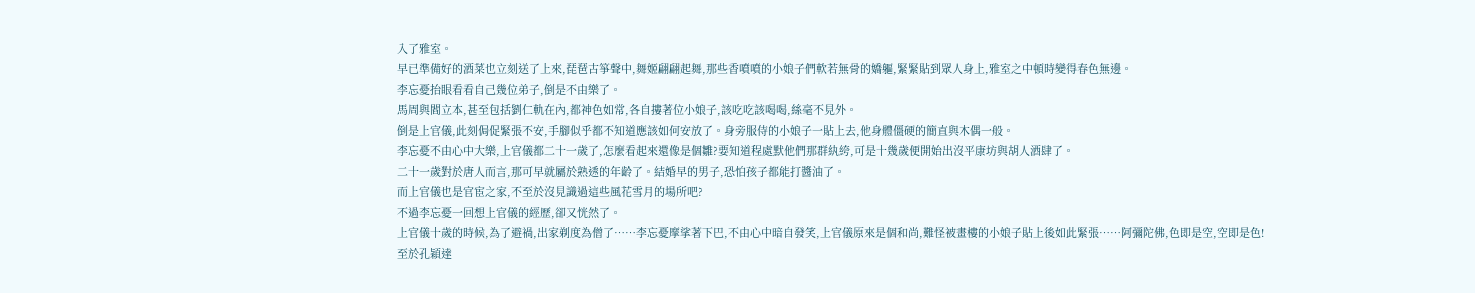入了雅室。
早已準備好的酒菜也立刻送了上來,琵琶古箏聲中,舞姬翩翩起舞,那些香噴噴的小娘子們軟若無骨的嬌軀,緊緊貼到眾人身上,雅室之中頓時變得春色無邊。
李忘憂抬眼看看自己幾位弟子,倒是不由樂了。
馬周與閻立本,甚至包括劉仁軌在內,都神色如常,各自摟著位小娘子,該吃吃該喝喝,絲毫不見外。
倒是上官儀,此刻侷促緊張不安,手腳似乎都不知道應該如何安放了。身旁服侍的小娘子一貼上去,他身體僵硬的簡直與木偶一般。
李忘憂不由心中大樂,上官儀都二十一歲了,怎麼看起來還像是個雛?要知道程處默他們那群紈絝,可是十幾歲便開始出沒平康坊與胡人酒肆了。
二十一歲對於唐人而言,那可早就屬於熟透的年齡了。結婚早的男子,恐怕孩子都能打醬油了。
而上官儀也是官宦之家,不至於沒見識過這些風花雪月的場所吧?
不過李忘憂一回想上官儀的經歷,卻又恍然了。
上官儀十歲的時候,為了避禍,出家剃度為僧了……李忘憂摩挲著下巴,不由心中暗自發笑,上官儀原來是個和尚,難怪被畫樓的小娘子貼上後如此緊張……阿彌陀佛,色即是空,空即是色!
至於孔穎達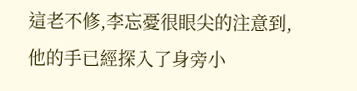這老不修,李忘憂很眼尖的注意到,他的手已經探入了身旁小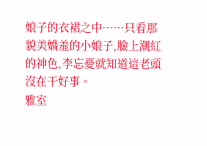娘子的衣裙之中……只看那貌美嬌羞的小娘子,臉上潮紅的神色,李忘憂就知道這老頭沒在干好事。
雅室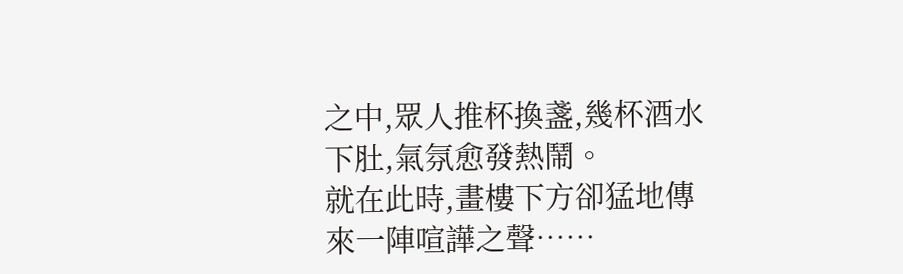之中,眾人推杯換盞,幾杯酒水下肚,氣氛愈發熱鬧。
就在此時,畫樓下方卻猛地傳來一陣喧譁之聲……